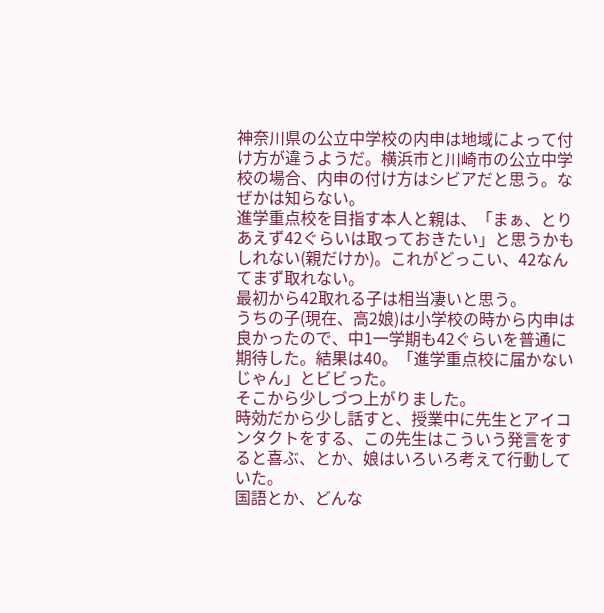神奈川県の公立中学校の内申は地域によって付け方が違うようだ。横浜市と川崎市の公立中学校の場合、内申の付け方はシビアだと思う。なぜかは知らない。
進学重点校を目指す本人と親は、「まぁ、とりあえず42ぐらいは取っておきたい」と思うかもしれない(親だけか)。これがどっこい、42なんてまず取れない。
最初から42取れる子は相当凄いと思う。
うちの子(現在、高2娘)は小学校の時から内申は良かったので、中1一学期も42ぐらいを普通に期待した。結果は40。「進学重点校に届かないじゃん」とビビった。
そこから少しづつ上がりました。
時効だから少し話すと、授業中に先生とアイコンタクトをする、この先生はこういう発言をすると喜ぶ、とか、娘はいろいろ考えて行動していた。
国語とか、どんな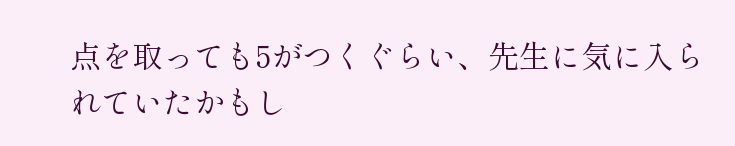点を取っても5がつくぐらい、先生に気に入られていたかもし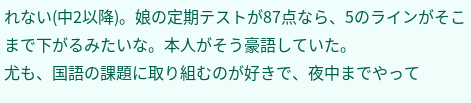れない(中2以降)。娘の定期テストが87点なら、5のラインがそこまで下がるみたいな。本人がそう豪語していた。
尤も、国語の課題に取り組むのが好きで、夜中までやって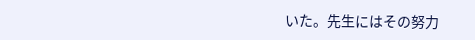いた。先生にはその努力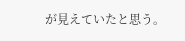が見えていたと思う。